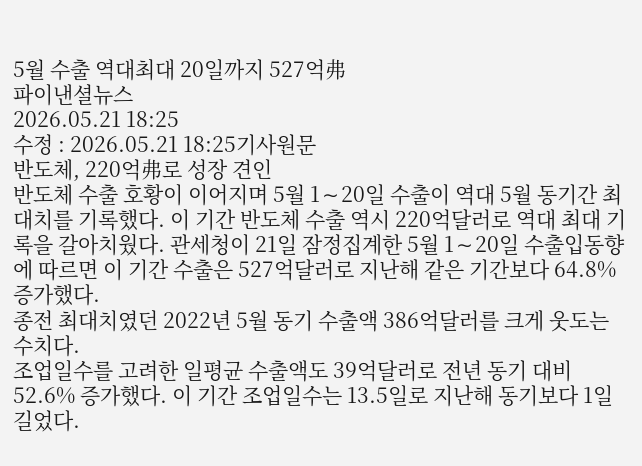5월 수출 역대최대 20일까지 527억弗
파이낸셜뉴스
2026.05.21 18:25
수정 : 2026.05.21 18:25기사원문
반도체, 220억弗로 성장 견인
반도체 수출 호황이 이어지며 5월 1∼20일 수출이 역대 5월 동기간 최대치를 기록했다. 이 기간 반도체 수출 역시 220억달러로 역대 최대 기록을 갈아치웠다. 관세청이 21일 잠정집계한 5월 1∼20일 수출입동향에 따르면 이 기간 수출은 527억달러로 지난해 같은 기간보다 64.8% 증가했다.
종전 최대치였던 2022년 5월 동기 수출액 386억달러를 크게 웃도는 수치다.
조업일수를 고려한 일평균 수출액도 39억달러로 전년 동기 대비 52.6% 증가했다. 이 기간 조업일수는 13.5일로 지난해 동기보다 1일 길었다.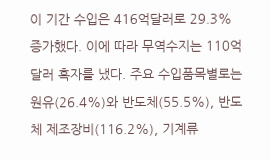이 기간 수입은 416억달러로 29.3% 증가했다. 이에 따라 무역수지는 110억달러 흑자를 냈다. 주요 수입품목별로는 원유(26.4%)와 반도체(55.5%), 반도체 제조장비(116.2%), 기계류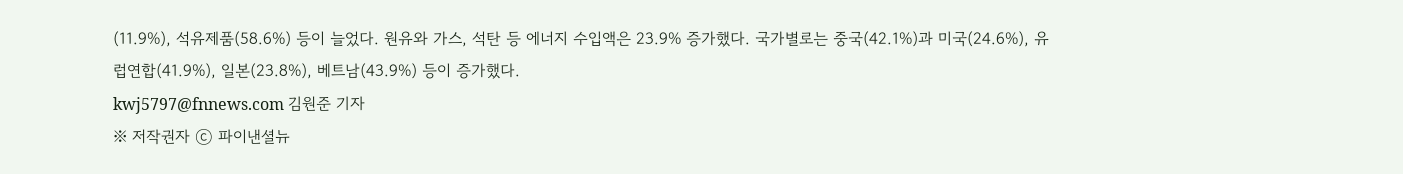(11.9%), 석유제품(58.6%) 등이 늘었다. 원유와 가스, 석탄 등 에너지 수입액은 23.9% 증가했다. 국가별로는 중국(42.1%)과 미국(24.6%), 유럽연합(41.9%), 일본(23.8%), 베트남(43.9%) 등이 증가했다.
kwj5797@fnnews.com 김원준 기자
※ 저작권자 ⓒ 파이낸셜뉴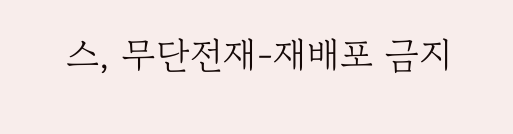스, 무단전재-재배포 금지